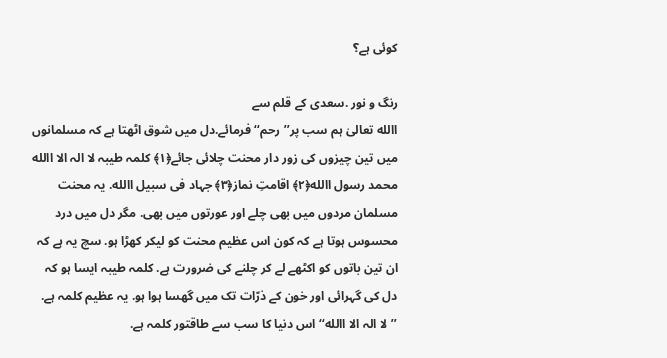کوئی ہے؟

رنگ و نور .سعدی کے قلم سے
االله تعالیٰ ہم سب پر’’رحم‘‘ فرمائے.دل میں شوق اٹھتا ہے کہ مسلمانوں میں تین چیزوں کی زور دار محنت چلائی جائے﴿۱﴾ کلمہ طیبہ لا الہ الا االله محمد رسول االله﴿۲﴾ اقامتِ نماز﴿۳﴾ جہاد فی سبیل االله. یہ محنت مسلمان مردوں میں بھی چلے اور عورتوں میں بھی. مگر دل میں درد محسوس ہوتا ہے کہ کون اس عظیم محنت کو لیکر کھڑا ہو. سچ یہ ہے کہ ان تین باتوں کو اکٹھے لے کر چلنے کی ضرورت ہے. کلمہ طیبہ ایسا ہو کہ دل کی گہرائی اور خون کے ذرّات تک میں گھسا ہوا ہو. یہ عظیم کلمہ ہے. ’’لا الہ الا االله‘‘ اس دنیا کا سب سے طاقتور کلمہ ہے.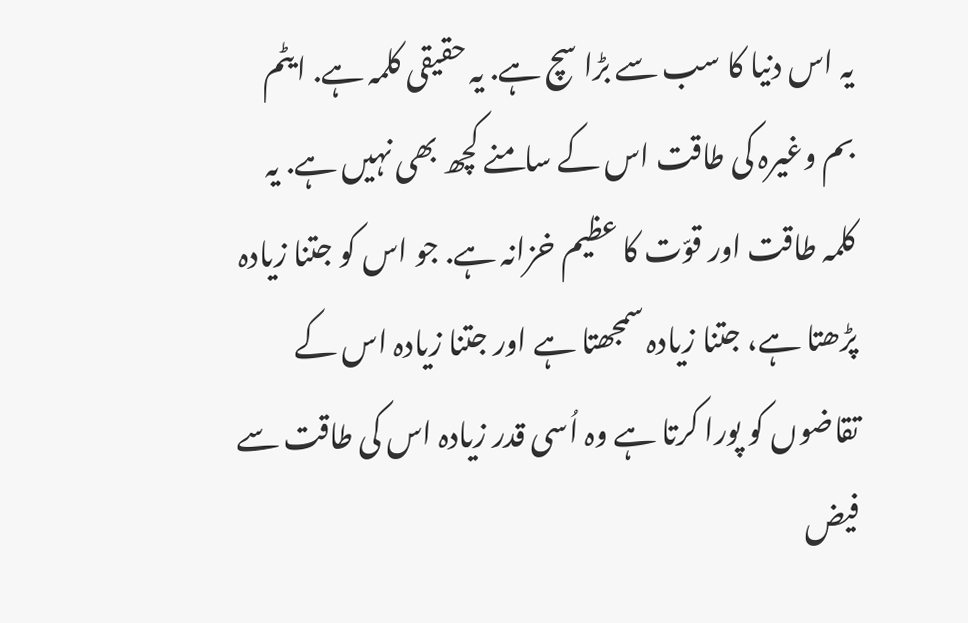یہ اس دنیا کا سب سے بڑا سچ ہے. یہ حقیقی کلمہ ہے. ایٹم بم وغیرہ کی طاقت اس کے سامنے کچھ بھی نہیں ہے. یہ کلمہ طاقت اور قوّت کا عظیم خزانہ ہے. جو اس کو جتنا زیادہ پڑھتا ہے، جتنا زیادہ سمجھتا ہے اور جتنا زیادہ اس کے تقاضوں کو پورا کرتا ہے وہ اُسی قدر زیادہ اس کی طاقت سے فیض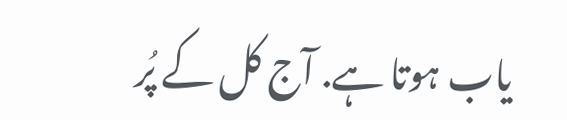یاب ہوتا ہے. آج کل کے پُر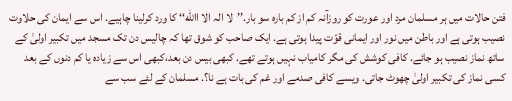فتن حالات میں ہر مسلمان مرد اور عورت کو روزآنہ کم از کم بارہ سو بار.’’لا الہ الا االله‘‘ کا ورد کرلینا چاہیے. اس سے ایمان کی حلاوت نصیب ہوتی ہے اور باطن میں نور اور ایمانی قوّت پیدا ہوتی ہے. ایک صاحب کو شوق تھا کہ چالیس دن تک مسجد میں تکبیر اولیٰ کے ساتھ نماز نصیب ہو جائے. کافی کوشش کی مگر کامیاب نہیں ہوتے تھے. کبھی بیس دن بعد،کبھی اس سے زیادہ یا کم دنوں کے بعد کسی نماز کی تکبیر اولیٰ چھوٹ جاتی. ویسے کافی صدمے اور غم کی بات ہے نا؟. مسلمان کے لئے سب سے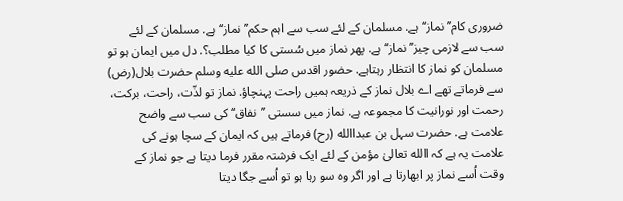ضروری کام’’نماز‘‘ہے. مسلمان کے لئے سب سے اہم حکم’’نماز‘‘ ہے. مسلمان کے لئے سب سے لازمی چیز’’نماز‘‘ ہے. پھر نماز میں سُستی کا کیا مطلب؟. دل میں ایمان ہو تو مسلمان کو نماز کا انتظار رہتاہے. حضور اقدس صلى الله عليه وسلم حضرت بلال(رض) سے فرماتے تھے اے بلال نماز کے ذریعہ ہمیں راحت پہنچاؤ. نماز تو لذّت، راحت، برکت، رحمت اور نورانیت کا مجموعہ ہے. نماز میں سستی ’’نفاق‘‘ کی سب سے واضح علامت ہے. حضرت سہل بن عبداالله (رح) فرماتے ہیں کہ ایمان کے سچا ہونے کی علامت یہ ہے کہ االله تعالیٰ مؤمن کے لئے ایک فرشتہ مقرر فرما دیتا ہے جو نماز کے وقت اُسے نماز پر ابھارتا ہے اور اگر وہ سو رہا ہو تو اُسے جگا دیتا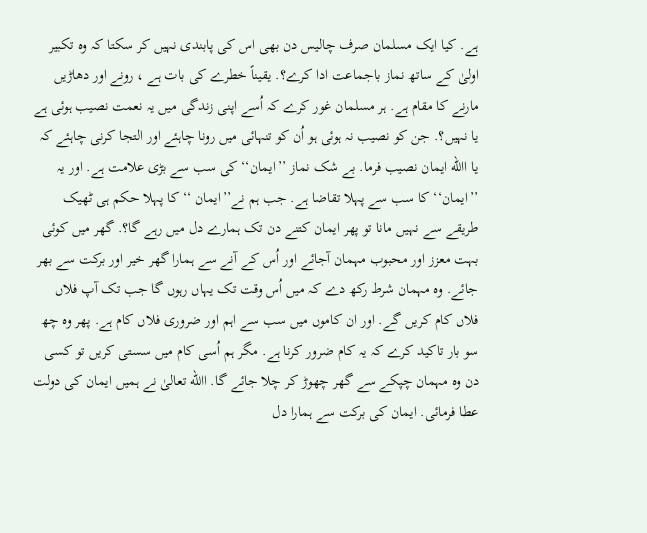ہے. کیا ایک مسلمان صرف چالیس دن بھی اس کی پابندی نہیں کر سکتا کہ وہ تکبیر اولیٰ کے ساتھ نماز باجماعت ادا کرے؟. یقیناً خطرے کی بات ہے ، رونے اور دھاڑیں مارنے کا مقام ہے. ہر مسلمان غور کرے کہ اُسے اپنی زندگی میں یہ نعمت نصیب ہوئی ہے یا نہیں؟. جن کو نصیب نہ ہوئی ہو اُن کو تنہائی میں رونا چاہئے اور التجا کرنی چاہئے کہ یا االله ایمان نصیب فرما. بے شک نماز ’’ایمان‘‘ کی سب سے بڑی علامت ہے. اور یہ ’’ایمان‘‘ کا سب سے پہلا تقاضا ہے. جب ہم نے’’ایمان ‘‘ کا پہلا حکم ہی ٹھیک طریقے سے نہیں مانا تو پھر ایمان کتنے دن تک ہمارے دل میں رہے گا؟. گھر میں کوئی بہت معزز اور محبوب مہمان آجائے اور اُس کے آنے سے ہمارا گھر خیر اور برکت سے بھر جائے. وہ مہمان شرط رکھ دے کہ میں اُس وقت تک یہاں رہوں گا جب تک آپ فلاں فلاں کام کریں گے. اور ان کاموں میں سب سے اہم اور ضروری فلاں کام ہے. پھر وہ چھ سو بار تاکید کرے کہ یہ کام ضرور کرنا ہے. مگر ہم اُسی کام میں سستی کریں تو کسی دن وہ مہمان چپکے سے گھر چھوڑ کر چلا جائے گا. االله تعالیٰ نے ہمیں ایمان کی دولت عطا فرمائی. ایمان کی برکت سے ہمارا دل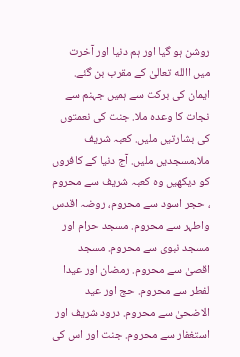روشن ہو گیا اور ہم دنیا اور آخرت میں االله تعالیٰ کے مقرب بن گئے. ایمان کی برکت سے ہمیں جہنم سے نجات کا وعدہ ملا. جنت کی نعمتوں کی بشارتیں ملیں. کعبہ شریف ملا،مسجدیں ملیں. آج دنیا کے کافروں کو دیکھیں وہ کعبہ شریف سے محروم ، حجر اسود سے محروم، روضہ اقدس واطہر سے محروم. مسجد حرام اور مسجد نبوی سے محروم. مسجد اقصیٰ سے محروم. رمضان اور عیدا لفطر سے محروم. حج اور عید الاضحیٰ سے محروم. درود شریف اور استغفار سے محروم. جنت اور اس کی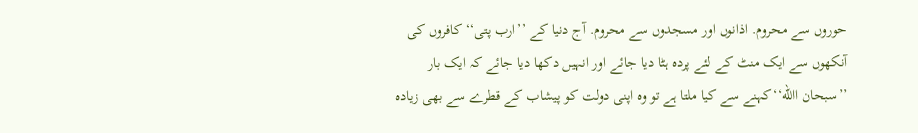حوروں سے محروم. اذانوں اور مسجدوں سے محروم. آج دنیا کے ’’ارب پتی‘‘ کافروں کی آنکھوں سے ایک منٹ کے لئے پردہ ہٹا دیا جائے اور انہیں دکھا دیا جائے کہ ایک بار ’’سبحان االله‘‘کہنے سے کیا ملتا ہے تو وہ اپنی دولت کو پیشاب کے قطرے سے بھی زیادہ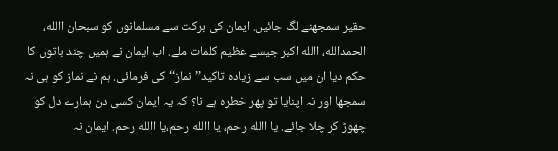حقیر سمجھنے لگ جائیں. ایمان کی برکت سے مسلمانوں کو سبحان االله، الحمدالله، االله اکبر جیسے عظیم کلمات ملے. اب ایمان نے ہمیں چند باتوں کا حکم دیا ان میں سب سے زیادہ تاکید’’نماز‘‘ کی فرمائی. ہم نے نماز کو ہی نہ سمجھا اور نہ اپنایا تو پھر خطرہ ہے نا؟ کہ یہ ایمان کسی دن ہمارے دل کو چھوڑ کر چلا جائے. یا االله رحم، یا االله رحم،یا االله رحم. ایمان نہ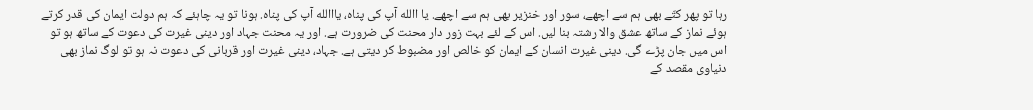رہا تو پھر کتّے بھی ہم سے اچھے، سور اور خنزیر بھی ہم سے اچھے. یا االله آپ کی پناہ، یااالله آپ کی پناہ. ہونا تو یہ چاہئے کہ ہم دولت ایمان کی قدر کرتے ہوئے نماز کے ساتھ عشق والا رشتہ بنا لیں. اس کے لئے بہت زور دار محنت کی ضرورت ہے. اور یہ محنت جہاد اور دینی غیرت کی دعوت کے ساتھ ہو تو اس میں جان پڑے گی. دینی غیرت انسان کے ایمان کو خالص اور مضبوط کر دیتی ہے. جہاد، دینی غیرت اور قربانی کی دعوت نہ ہو تو لوگ نماز بھی دنیاوی مقصد کے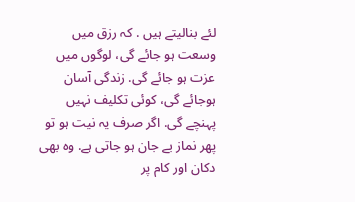لئے بنالیتے ہیں . کہ رزق میں وسعت ہو جائے گی، لوگوں میں عزت ہو جائے گی. زندگی آسان ہوجائے گی، کوئی تکلیف نہیں پہنچے گی. اگر صرف یہ نیت ہو تو پھر نماز بے جان ہو جاتی ہے. وہ بھی دکان اور کام پر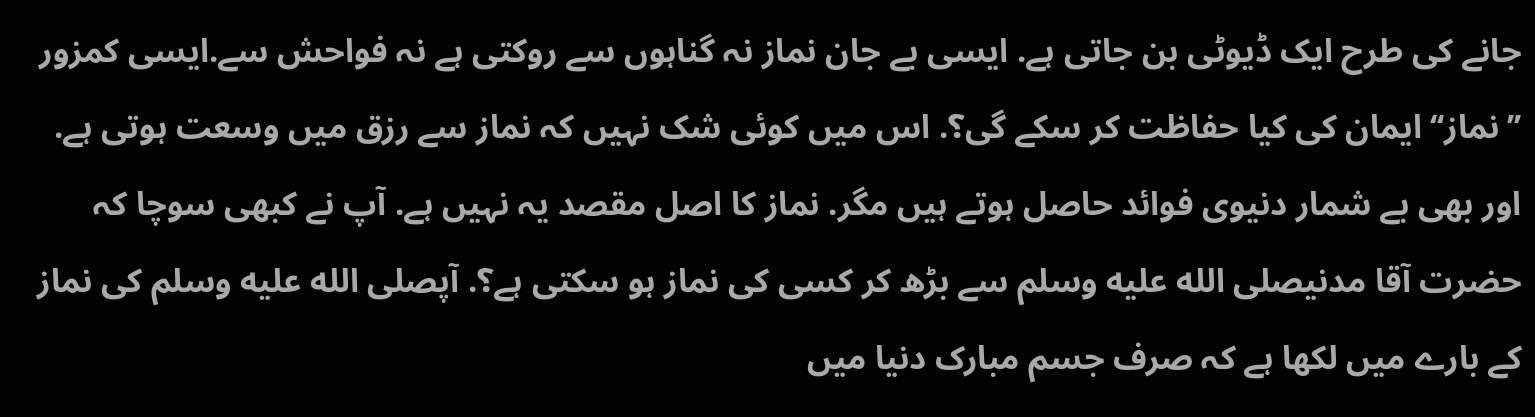جانے کی طرح ایک ڈیوٹی بن جاتی ہے. ایسی بے جان نماز نہ گناہوں سے روکتی ہے نہ فواحش سے.ایسی کمزور ’’نماز‘‘ ایمان کی کیا حفاظت کر سکے گی؟. اس میں کوئی شک نہیں کہ نماز سے رزق میں وسعت ہوتی ہے. اور بھی بے شمار دنیوی فوائد حاصل ہوتے ہیں مگر. نماز کا اصل مقصد یہ نہیں ہے. آپ نے کبھی سوچا کہ حضرت آقا مدنیصلى الله عليه وسلم سے بڑھ کر کسی کی نماز ہو سکتی ہے؟. آپصلى الله عليه وسلم کی نماز کے بارے میں لکھا ہے کہ صرف جسم مبارک دنیا میں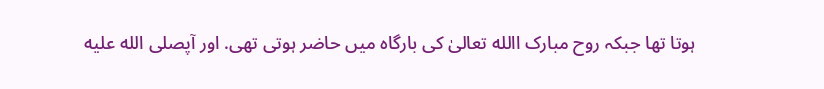ہوتا تھا جبکہ روح مبارک االله تعالیٰ کی بارگاہ میں حاضر ہوتی تھی. اور آپصلى الله عليه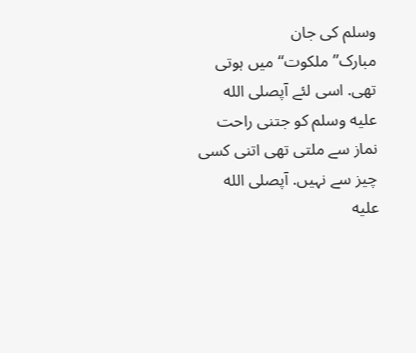وسلم کی جان مبارک’’ملکوت‘‘ میں ہوتی تھی. اسی لئے آپصلى الله عليه وسلم کو جتنی راحت نماز سے ملتی تھی اتنی کسی چیز سے نہیں. آپصلى الله عليه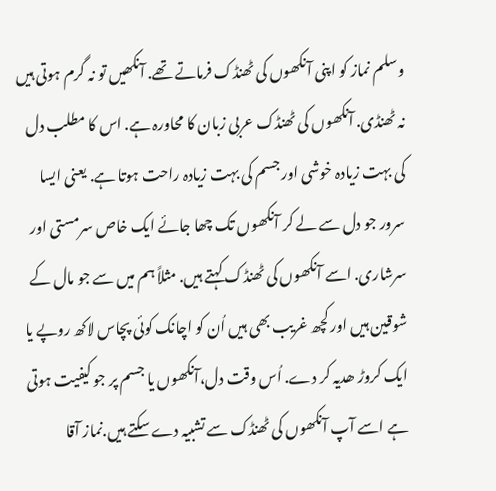وسلم نماز کو اپنی آنکھوں کی ٹھنڈک فرماتے تھے. آنکھیں تو نہ گرم ہوتی ہیں نہ ٹھنڈی. آنکھوں کی ٹھنڈک عربی زبان کا محاورہ ہے. اس کا مطلب دل کی بہت زیادہ خوشی اور جسم کی بہت زیادہ راحت ہوتا ہے. یعنی ایسا سرور جو دل سے لے کر آنکھوں تک چھا جائے ایک خاص سرمستی اور سرشاری. اسے آنکھوں کی ٹھنڈک کہتے ہیں. مثلاً ہم میں سے جو مال کے شوقین ہیں اور کچھ غریب بھی ہیں اُن کو اچانک کوئی پچاس لاکھ روپے یا ایک کروڑ ھدیہ کر دے. اُس وقت دل،آنکھوں یا جسم پر جو کیفیت ہوتی ہے اسے آپ آنکھوں کی ٹھنڈک سے تشبیہ دے سکتے ہیں.نماز آقا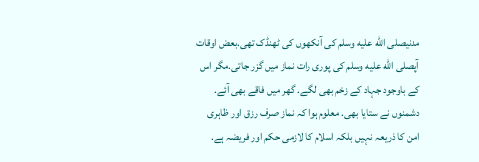مدنیصلى الله عليه وسلم کی آنکھوں کی ٹھنڈک تھی.بعض اوقات آپصلى الله عليه وسلم کی پوری رات نماز میں گزر جاتی.مگر اس کے باوجود جہاد کے زخم بھی لگے. گھر میں فاقے بھی آئے. دشمنوں نے ستایا بھی. معلوم ہوا کہ نماز صرف رزق اور ظاہری امن کا ذریعہ نہیں بلکہ اسلام کا لازمی حکم اور فریضہ ہے.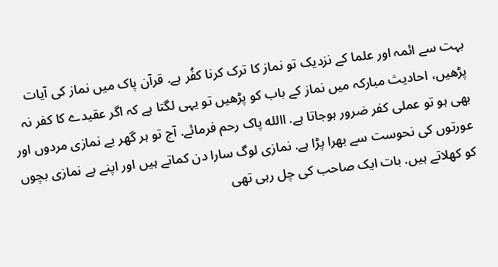بہت سے ائمہ اور علما کے نزدیک تو نماز کا ترک کرنا کفُر ہے. قرآن پاک میں نماز کی آیات پڑھیں، احادیث مبارکہ میں نماز کے باب کو پڑھیں تو یہی لگتا ہے کہ اگر عقیدے کا کفر نہ بھی ہو تو عملی کفر ضرور ہوجاتا ہے. االله پاک رحم فرمائے. آج تو ہر گھر بے نمازی مردوں اور عورتوں کی نحوست سے بھرا پڑا ہے. نمازی لوگ سارا دن کماتے ہیں اور اپنے بے نمازی بچوں کو کھلاتے ہیں. بات ایک صاحب کی چل رہی تھی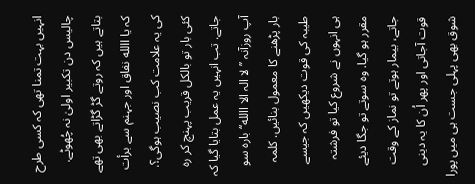انہیں بہت تمنا تھی کہ کسی طرح چالیس دن تکبیر اولیٰ نہ چُھوٹے. بتاتے ہیں کہ روتے گڑ گڑاتے بھی تھے کہ یا االله نفاق اور جہنم سے برأت کی یہ علامت کب نصیب ہوگی؟. کئی بار تو بالکل قریب پہنچ کر رہ جاتے. تب انہیں یہ عمل بتایا گیا کہ آپ روزآنہ ’’لا الہ الا االله‘‘ بارہ سو بار پڑھنے کا معمول بنائیں. کلمہ طیبہ کی قوت دیکھیں کہ جیسے ہی انہوں نے شروع کیا تو فرشتہ مقرر ہو گیا. وہ سوتے تو جگا دیئے جاتے، بیمار ہوتے تو نماز کے وقت قوت آجاتی اور پھر اُن کا یہ دینی شوق بھی پہلی جست ہی میں پورا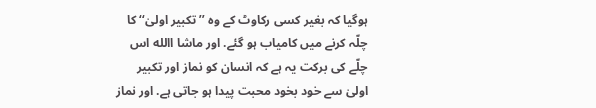ہوگیا کہ بغیر کسی رکاوٹ کے وہ ’’تکبیر اولیٰ‘‘ کا چلّہ کرنے میں کامیاب ہو گئے. اور ماشا االله اس چلّے کی برکت یہ ہے کہ انسان کو نماز اور تکبیر اولیٰ سے خود بخود محبت پیدا ہو جاتی ہے. اور نماز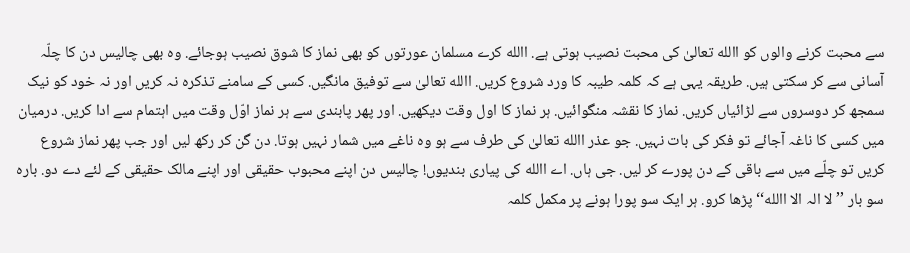سے محبت کرنے والوں کو االله تعالیٰ کی محبت نصیب ہوتی ہے. االله کرے مسلمان عورتوں کو بھی نماز کا شوق نصیب ہوجائے. وہ بھی چالیس دن کا چلّہ آسانی سے کر سکتی ہیں. طریقہ یہی ہے کہ کلمہ طیبہ کا ورد شروع کریں. االله تعالیٰ سے توفیق مانگیں. کسی کے سامنے تذکرہ نہ کریں اور نہ خود کو نیک سمجھ کر دوسروں سے لڑائیاں کریں. نماز کا نقشہ منگوائیں. ہر نماز کا اول وقت دیکھیں. اور پھر پابندی سے ہر نماز اوّل وقت میں اہتمام سے ادا کریں. درمیان میں کسی کا ناغہ آجائے تو فکر کی بات نہیں. جو عذر االله تعالیٰ کی طرف سے ہو وہ ناغے میں شمار نہیں ہوتا. دن گن کر رکھ لیں اور جب پھر نماز شروع کریں تو چلّے میں سے باقی کے دن پورے کر لیں. جی ہاں. اے االله کی پیاری بندیوں! چالیس دن اپنے محبوب حقیقی اور اپنے مالک حقیقی کے لئے دے دو. بارہ سو بار ’’لا الہ الا االله‘‘ پڑھا کرو. ہر ایک سو پورا ہونے پر مکمل کلمہ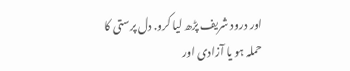اور درود شریف پڑھ لیا کرو. دل پرستی کا حملہ ہو یا آزادی اور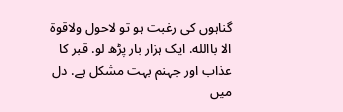گناہوں کی رغبت ہو تو لاحول ولاقوۃ الا باالله. ایک ہزار بار پڑھ لو. قبر کا عذاب اور جہنم بہت مشکل ہے. دل میں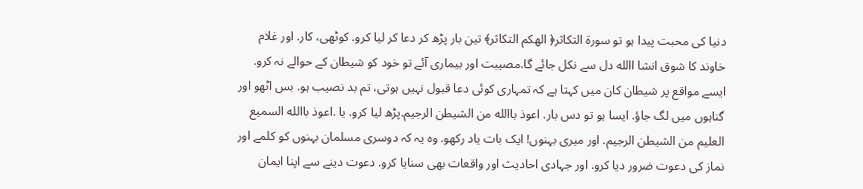دنیا کی محبت پیدا ہو تو سورۃ التکاثر﴿ الھکم التکاثر﴾ تین بار پڑھ کر دعا کر لیا کرو. کوٹھی، کار. اور غلام خاوند کا شوق انشا االله دل سے نکل جائے گا.مصیبت اور بیماری آئے تو خود کو شیطان کے حوالے نہ کرو. ایسے مواقع پر شیطان کان میں کہتا ہے کہ تمہاری کوئی دعا قبول نہیں ہوتی، تم بد نصیب ہو. بس اٹھو اور گناہوں میں لگ جاؤ. ایسا ہو تو دس بار. اعوذ باالله من الشیطن الرجیم.پڑھ لیا کرو. یا .اعوذ باالله السمیع العلیم من الشیطن الرجیم. اور میری بہنوں! ایک بات یاد رکھو. وہ یہ کہ دوسری مسلمان بہنوں کو کلمے اور نماز کی دعوت ضرور دیا کرو. اور جہادی احادیث اور واقعات بھی سنایا کرو. دعوت دینے سے اپنا ایمان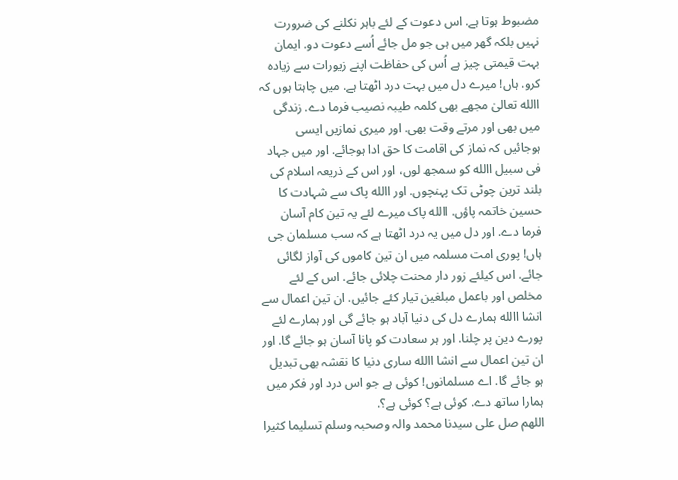مضبوط ہوتا ہے. اس دعوت کے لئے باہر نکلنے کی ضرورت نہیں بلکہ گھر میں ہی جو مل جائے اُسے دعوت دو. ایمان بہت قیمتی چیز ہے اُس کی حفاظت اپنے زیورات سے زیادہ کرو. ہاں! میرے دل میں بہت درد اٹھتا ہے. میں چاہتا ہوں کہ االله تعالیٰ مجھے بھی کلمہ طیبہ نصیب فرما دے. زندگی میں بھی اور مرتے وقت بھی. اور میری نمازیں ایسی ہوجائیں کہ نماز کی اقامت کا حق ادا ہوجائے. اور میں جہاد فی سبیل االله کو سمجھ لوں، اور اس کے ذریعہ اسلام کی بلند ترین چوٹی تک پہنچوں. اور االله پاک سے شہادت کا حسین خاتمہ پاؤں. االله پاک میرے لئے یہ تین کام آسان فرما دے. اور دل میں یہ درد اٹھتا ہے کہ سب مسلمان جی ہاں! پوری امت مسلمہ میں ان تین کاموں کی آواز لگائی جائے. اس کیلئے زور دار محنت چلائی جائے. اس کے لئے مخلص اور باعمل مبلغین تیار کئے جائیں. ان تین اعمال سے انشا االله ہمارے دل کی دنیا آباد ہو جائے گی اور ہمارے لئے پورے دین پر چلنا. اور ہر سعادت کو پانا آسان ہو جائے گا. اور ان تین اعمال سے انشا االله ساری دنیا کا نقشہ بھی تبدیل ہو جائے گا. اے مسلمانوں! کوئی ہے جو اس درد اور فکر میں ہمارا ساتھ دے. کوئی ہے؟ کوئی ہے؟.
اللھم صل علی سیدنا محمد والہ وصحبہ وسلم تسلیما کثیرا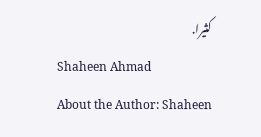کثیرا.
Shaheen Ahmad
About the Author: Shaheen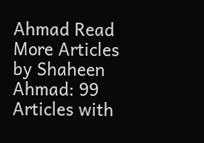Ahmad Read More Articles by Shaheen Ahmad: 99 Articles with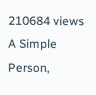210684 views A Simple Person,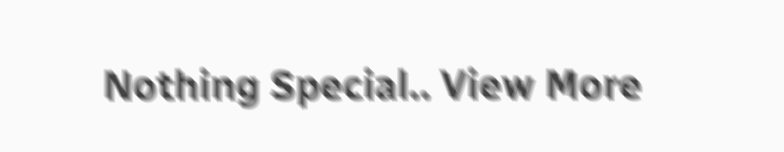Nothing Special.. View More